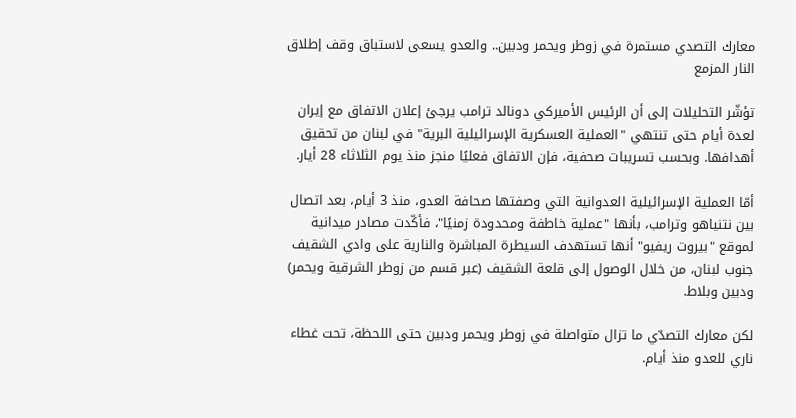معارك التصدي مستمرة في زوطر ويحمر ودبين.. والعدو يسعى لاستباق وقف إطلاق النار المزمع

تؤشّر التحليلات إلى أن الرئيس الأميركي دونالد ترامب يرجئ إعلان الاتفاق مع إيران لعدة أيام حتى تنتهي "العملية العسكرية الإسرائيلية البرية" في لبنان من تحقيق أهدافها. وبحسب تسريبات صحفية، فإن الاتفاق فعليًا منجز منذ يوم الثلاثاء 28 أيار.

أمّا العملية الإسرائيلية العدوانية التي وصفتها صحافة العدو، منذ 3 أيام، بعد اتصال بين نتنياهو وترامب، بأنها "عملية خاطفة ومحدودة زمنيًا"، فأكّدت مصادر ميدانية لموقع "بيروت ريفيو" أنها تستهدف السيطرة المباشرة والنارية على وادي الشقيف جنوب لبنان، من خلال الوصول إلى قلعة الشقيف (عبر قسم من زوطر الشرقية ويحمر) ودبين وبلاط.

لكن معارك التصدّي ما تزال متواصلة في زوطر ويحمر ودبين حتى اللحظة، تحت غطاء ناري للعدو منذ أيام.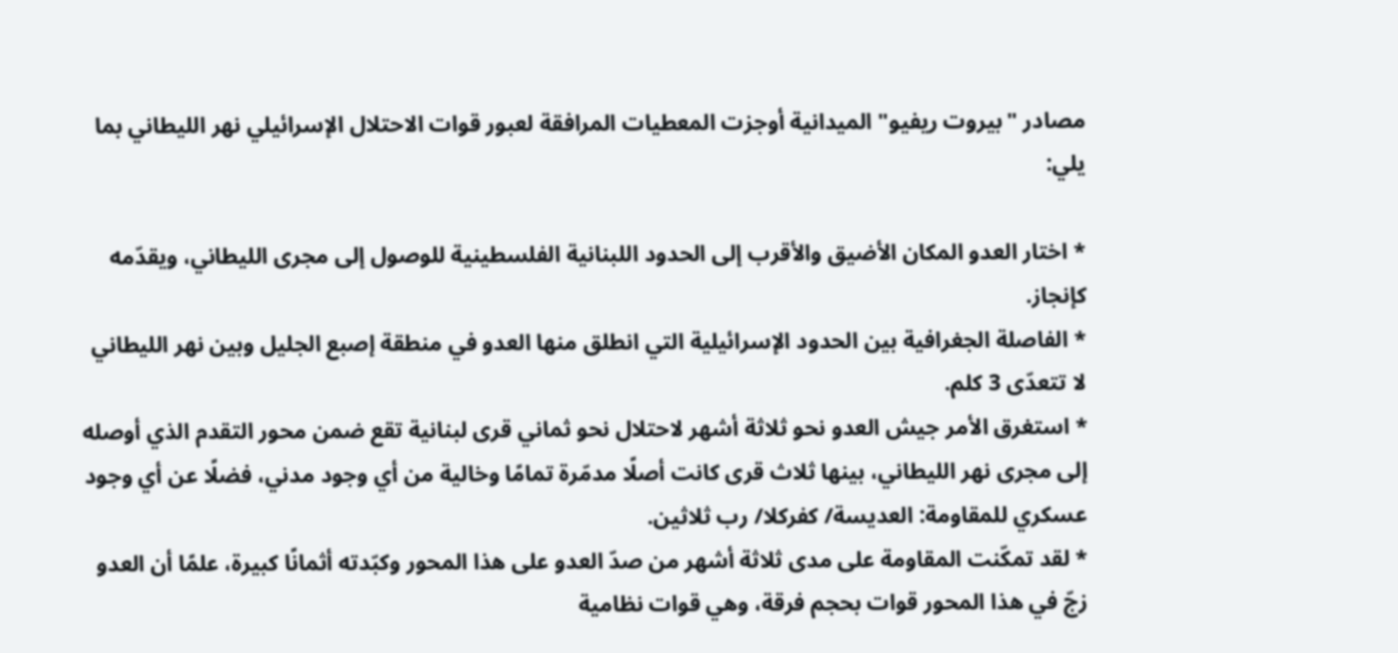مصادر "بيروت ريفيو" الميدانية أوجزت المعطيات المرافقة لعبور قوات الاحتلال الإسرائيلي نهر الليطاني بما يلي:

* اختار العدو المكان الأضيق والأقرب إلى الحدود اللبنانية الفلسطينية للوصول إلى مجرى الليطاني، ويقدّمه كإنجاز.
* الفاصلة الجغرافية بين الحدود الإسرائيلية التي انطلق منها العدو في منطقة إصبع الجليل وبين نهر الليطاني لا تتعدّى 3 كلم.
* استغرق الأمر جيش العدو نحو ثلاثة أشهر لاحتلال نحو ثماني قرى لبنانية تقع ضمن محور التقدم الذي أوصله إلى مجرى نهر الليطاني، بينها ثلاث قرى كانت أصلًا مدمّرة تمامًا وخالية من أي وجود مدني، فضلًا عن أي وجود عسكري للمقاومة: العديسة/ كفركلا/ رب ثلاثين.
* لقد تمكّنت المقاومة على مدى ثلاثة أشهر من صدّ العدو على هذا المحور وكبّدته أثمانًا كبيرة، علمًا أن العدو زجّ في هذا المحور قوات بحجم فرقة، وهي قوات نظامية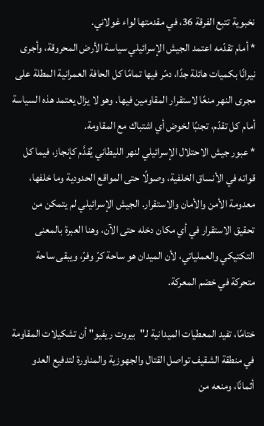نخبوية تتبع الفرقة 36، في مقدمتها لواء غولاني.
* أمام تقدّمه اعتمد الجيش الإسرائيلي سياسة الأرض المحروقة، وأجرى نيرانًا بكميات هائلة جدًا، دمّر فيها تمامًا كل الحافة العمرانية المطلة على مجرى النهر منعًا لاستقرار المقاومين فيها. وهو لا يزال يعتمد هذه السياسة أمام كل تقدّم، تجنبًا لخوض أي اشتباك مع المقاومة.
* عبور جيش الاحتلال الإسرائيلي لنهر الليطاني يُقدَّم كإنجاز، فيما كل قواته في الأنساق الخلفية، وصولًا حتى المواقع الحدودية وما خلفها، معدومة الأمن والأمان والاستقرار. الجيش الإسرائيلي لم يتمكن من تحقيق الاستقرار في أي مكان دخله حتى الآن، وهنا العبرة بالمعنى التكتيكي والعملياتي، لأن الميدان هو ساحة كرّ وفرّ، ويبقى ساحة متحركة في خضم المعركة.

ختامًا، تفيد المعطيات الميدانية لـ"بيروت ريفيو" أن تشكيلات المقاومة في منطقة الشقيف تواصل القتال والجهوزية والمناورة لتدفيع العدو أثمانًا، ومنعه من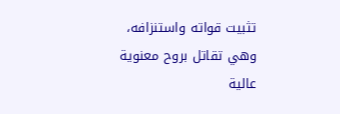تثبيت قواته واستنزافه، وهي تقاتل بروح معنوية عالية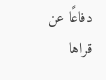دفاعًا عن قراها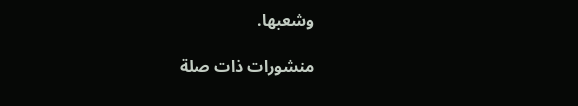وشعبها.

منشورات ذات صلة